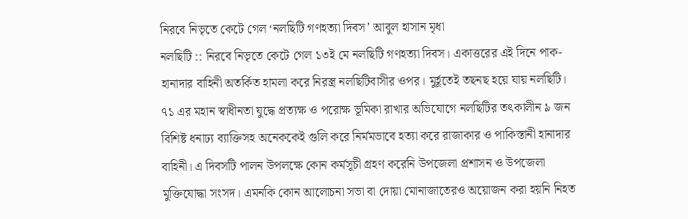নিরবে নিভৃতে কেটে গেল ‘নলছিটি গণহত্যা দিবস’ আবুল হাসান মৃধা
নলছিটি :: নিরবে নিভৃতে কেটে গেল ১৩ই মে নলছিটি গণহত্যা দিবস। একাত্তরের এই দিনে পাক-হানাদার বাহিনী অতর্কিত হামলা করে নিরস্ত্র নলছিটিবাসীর ওপর। মুর্হূতেই তছনছ হয়ে যায় নলছিটি।
৭১ এর মহান স্বাধীনতা যুদ্ধে প্রত্যক্ষ ও পরোক্ষ ভূমিকা রাখার অভিযোগে নলছিটির তৎকালীন ৯ জন বিশিষ্ট ধনাঢ্য ব্যাক্তিসহ অনেককেই গুলি করে নির্মমভাবে হত্যা করে রাজাকার ও পাকিস্তানী হানাদার বাহিনী। এ দিবসটি পালন উপলক্ষে কোন কর্মসূচী গ্রহণ করেনি উপজেলা প্রশাসন ও উপজেলা মুক্তিযোদ্ধা সংসদ। এমনকি কোন আলোচনা সভা বা দোয়া মোনাজাতেরও অয়োজন করা হয়নি নিহত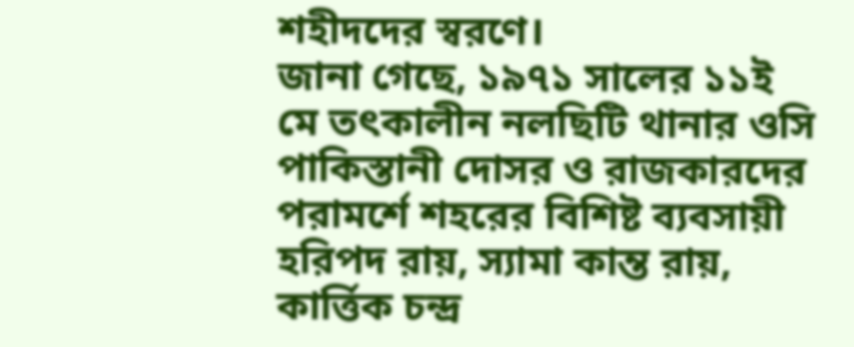শহীদদের স্বরণে।
জানা গেছে, ১৯৭১ সালের ১১ই মে তৎকালীন নলছিটি থানার ওসি পাকিস্তানী দোসর ও রাজকারদের পরামর্শে শহরের বিশিষ্ট ব্যবসায়ী হরিপদ রায়, স্যামা কান্ত রায়, কার্ত্তিক চন্দ্র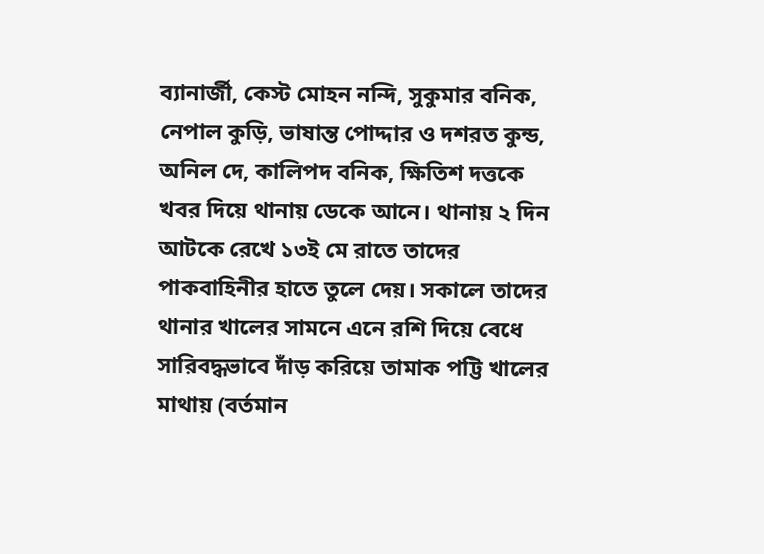ব্যানার্জী, কেস্ট মোহন নন্দি, সুকুমার বনিক, নেপাল কুড়ি, ভাষান্ত পোদ্দার ও দশরত কুন্ড, অনিল দে, কালিপদ বনিক, ক্ষিতিশ দত্তকে খবর দিয়ে থানায় ডেকে আনে। থানায় ২ দিন আটকে রেখে ১৩ই মে রাতে তাদের পাকবাহিনীর হাতে তুলে দেয়। সকালে তাদের থানার খালের সামনে এনে রশি দিয়ে বেধে সারিবদ্ধভাবে দাঁড় করিয়ে তামাক পট্টি খালের মাথায় (বর্তমান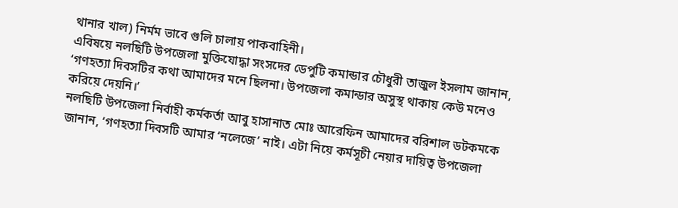থানার খাল) নির্মম ভাবে গুলি চালায় পাকবাহিনী।
এবিষয়ে নলছিটি উপজেলা মুক্তিযোদ্ধা সংসদের ডেপুটি কমান্ডার চৌধুরী তাজুল ইসলাম জানান, ‘গণহত্যা দিবসটির কথা আমাদের মনে ছিলনা। উপজেলা কমান্ডার অসুস্থ থাকায় কেউ মনেও করিয়ে দেয়নি।’
নলছিটি উপজেলা নির্বাহী কর্মকর্তা আবু হাসানাত মোঃ আরেফিন আমাদের বরিশাল ডটকমকে জানান, ‘গণহত্যা দিবসটি আমার ‘নলেজে’ নাই। এটা নিয়ে কর্মসূচী নেয়ার দায়িত্ব উপজেলা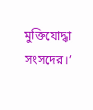মুক্তিযোদ্ধা সংসদের।’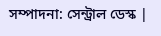সম্পাদনা: সেন্ট্রাল ডেস্ক |